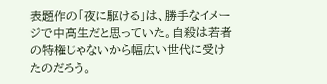表題作の「夜に駆ける」は、勝手なイメージで中高生だと思っていた。自殺は若者の特権じゃないから幅広い世代に受けたのだろう。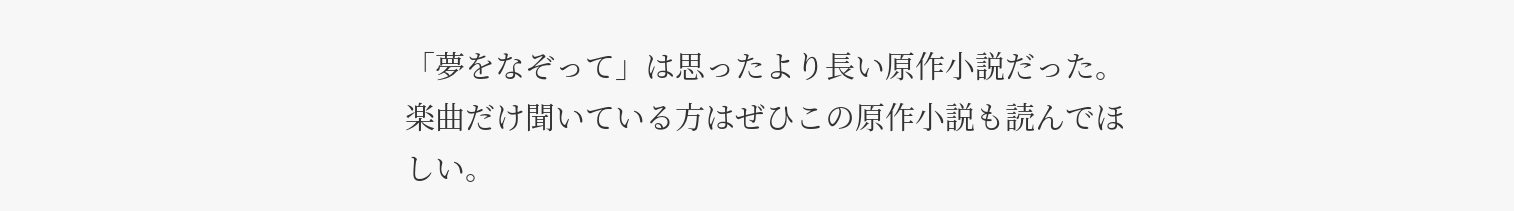「夢をなぞって」は思ったより長い原作小説だった。 楽曲だけ聞いている方はぜひこの原作小説も読んでほしい。